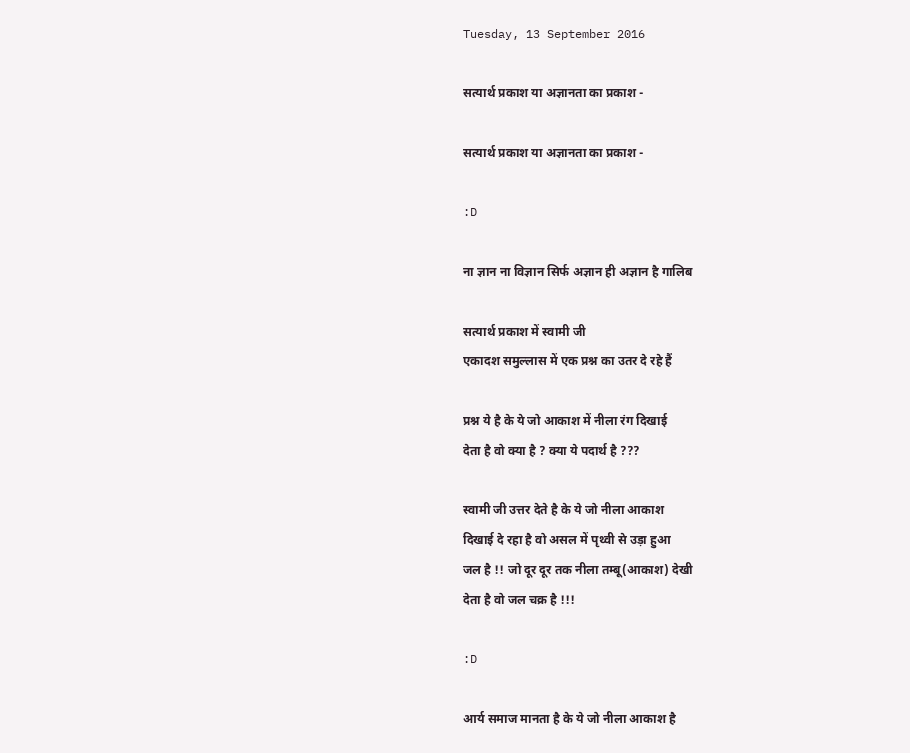Tuesday, 13 September 2016

सत्यार्थ प्रकाश या अज्ञानता का प्रकाश -

सत्यार्थ प्रकाश या अज्ञानता का प्रकाश -

:D

ना ज्ञान ना विज्ञान सिर्फ अज्ञान ही अज्ञान है गालिब

सत्यार्थ प्रकाश में स्वामी जी
एकादश समुल्लास में एक प्रश्न का उतर दे रहे हैं

प्रश्न ये है के ये जो आकाश में नीला रंग दिखाई
देता है वो क्या है ? क्या ये पदार्थ है ???

स्वामी जी उत्तर देते है के ये जो नीला आकाश
दिखाई दे रहा है वो असल में पृथ्वी से उड़ा हुआ
जल है !! जो दूर दूर तक नीला तम्बू(आकाश) देखी
देता है वो जल चक्र है !!!

:D

आर्य समाज मानता है के ये जो नीला आकाश है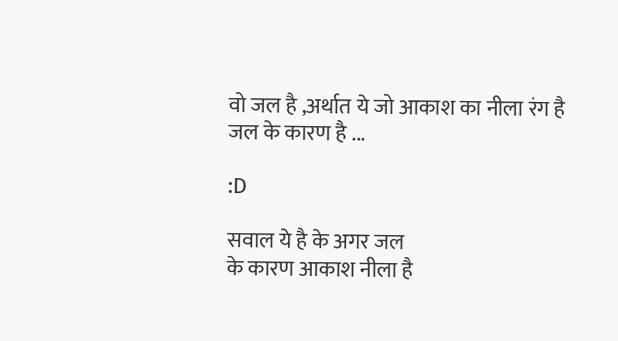वो जल है ,अर्थात ये जो आकाश का नीला रंग है
जल के कारण है ...

:D

सवाल ये है के अगर जल
के कारण आकाश नीला है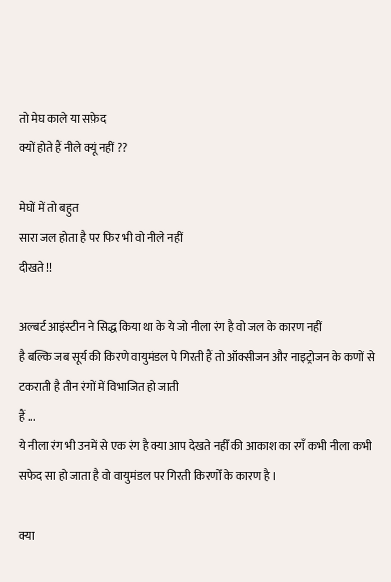तो मेघ काले या सफ़ेद
क्यों होते हैं नीले क्यूं नहीं ??

मेघों में तो बहुत
सारा जल होता है पर फिर भी वो नीले नहीं
दीखते !!

अल्बर्ट आइंस्टीन ने सिद्ध किया था के ये जो नीला रंग है वो जल के कारण नहीं
है बल्कि जब सूर्य की किरणे वायुमंडल पे गिरती हैं तो ऑक्सीजन और नाइट्रोजन के कणों से टकराती है तीन रंगों में विभाजित हो जाती
हैं ...
ये नीला रंग भी उनमें से एक रंग है क्या आप देखते नहीँ की आकाश का रगँ कभी नीला कभी सफेद सा हो जाता है वो वायुमंडल पर गिरती किरणोँ के कारण है ।

क्या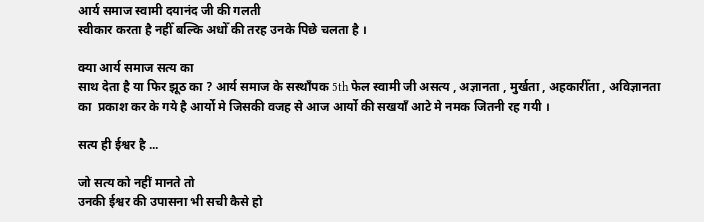आर्य समाज स्वामी दयानंद जी की गलती
स्वीकार करता है नहीँ बल्कि अधोँ की तरह उनके पिछे चलता है ।

क्या आर्य समाज सत्य का
साथ देता है या फिर झूठ का ? आर्य समाज के सस्थाँपक 5th फेल स्वामी जी असत्य , अज्ञानता , मुर्खता , अहकारीँता , अविज्ञानता का  प्रकाश कर के गये है आर्यो मे जिसकी वजह से आज आर्यो की सखयाँ आटे मे नमक जितनी रह गयी ।

सत्य ही ईश्वर है ...

जो सत्य को नहीं मानते तो
उनकी ईश्वर की उपासना भी सची कैसे हो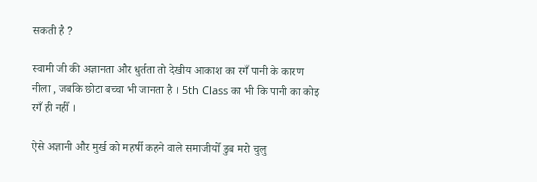सकती है ?

स्वामी जी की अज्ञानता और धुर्तता तो देखीय आकाश का रगँ पानी के कारण नीला , जबकि छोटा बच्चा भी जानता है । 5th Class का भी कि पानी का कोइ रगँ ही नहीँ ।

ऐसे अज्ञानी और मुर्ख को महर्षी कहने वाले समाजीयोँ डुब मरो चुलु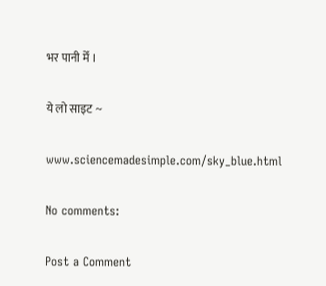भर पानी मेँ ।

ये लो साइट ~

www.sciencemadesimple.com/sky_blue.html

No comments:

Post a Comment